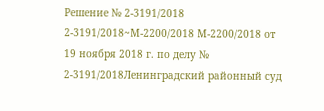Решение № 2-3191/2018 2-3191/2018~М-2200/2018 М-2200/2018 от 19 ноября 2018 г. по делу № 2-3191/2018Ленинградский районный суд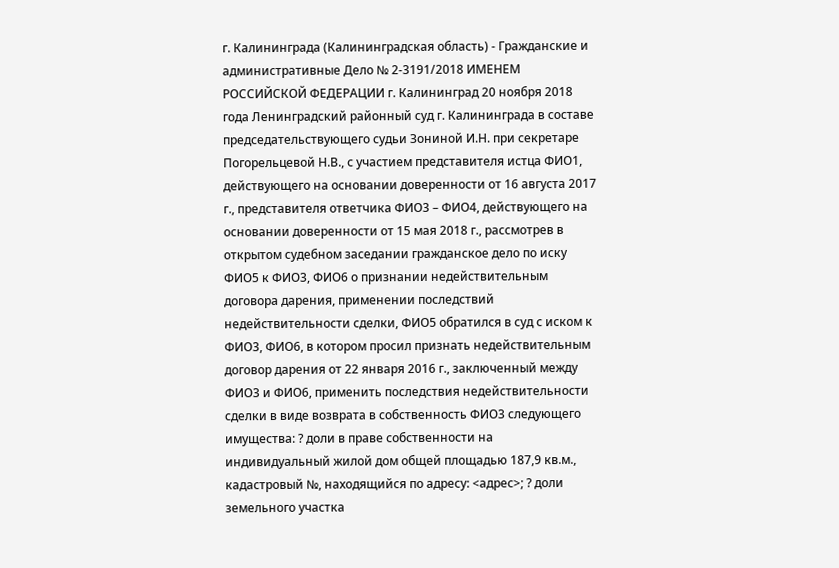г. Калининграда (Калининградская область) - Гражданские и административные Дело № 2-3191/2018 ИМЕНЕМ РОССИЙСКОЙ ФЕДЕРАЦИИ г. Калининград 20 ноября 2018 года Ленинградский районный суд г. Калининграда в составе председательствующего судьи Зониной И.Н. при секретаре Погорельцевой Н.В., с участием представителя истца ФИО1, действующего на основании доверенности от 16 августа 2017 г., представителя ответчика ФИО3 – ФИО4, действующего на основании доверенности от 15 мая 2018 г., рассмотрев в открытом судебном заседании гражданское дело по иску ФИО5 к ФИО3, ФИО6 о признании недействительным договора дарения, применении последствий недействительности сделки, ФИО5 обратился в суд с иском к ФИО3, ФИО6, в котором просил признать недействительным договор дарения от 22 января 2016 г., заключенный между ФИО3 и ФИО6, применить последствия недействительности сделки в виде возврата в собственность ФИО3 следующего имущества: ? доли в праве собственности на индивидуальный жилой дом общей площадью 187,9 кв.м., кадастровый №, находящийся по адресу: <адрес>; ? доли земельного участка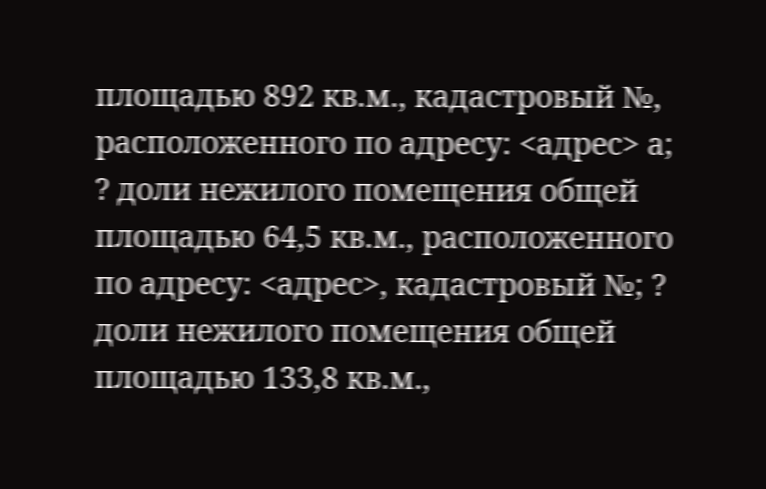площадью 892 кв.м., кадастровый №, расположенного по адресу: <адрес> а; ? доли нежилого помещения общей площадью 64,5 кв.м., расположенного по адресу: <адрес>, кадастровый №; ? доли нежилого помещения общей площадью 133,8 кв.м.,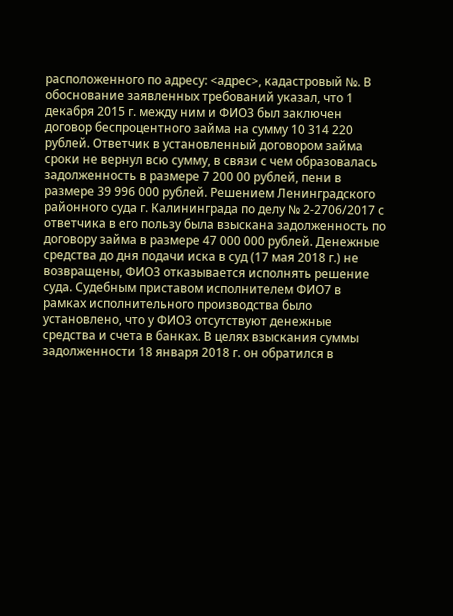расположенного по адресу: <адрес>, кадастровый №. В обоснование заявленных требований указал, что 1 декабря 2015 г. между ним и ФИО3 был заключен договор беспроцентного займа на сумму 10 314 220 рублей. Ответчик в установленный договором займа сроки не вернул всю сумму, в связи с чем образовалась задолженность в размере 7 200 00 рублей, пени в размере 39 996 000 рублей. Решением Ленинградского районного суда г. Калининграда по делу № 2-2706/2017 с ответчика в его пользу была взыскана задолженность по договору займа в размере 47 000 000 рублей. Денежные средства до дня подачи иска в суд (17 мая 2018 г.) не возвращены, ФИО3 отказывается исполнять решение суда. Судебным приставом исполнителем ФИО7 в рамках исполнительного производства было установлено, что у ФИО3 отсутствуют денежные средства и счета в банках. В целях взыскания суммы задолженности 18 января 2018 г. он обратился в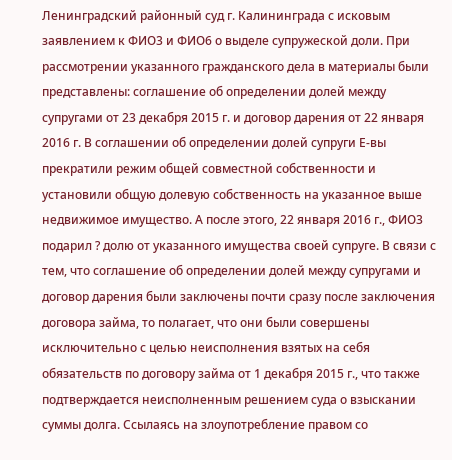Ленинградский районный суд г. Калининграда с исковым заявлением к ФИО3 и ФИО6 о выделе супружеской доли. При рассмотрении указанного гражданского дела в материалы были представлены: соглашение об определении долей между супругами от 23 декабря 2015 г. и договор дарения от 22 января 2016 г. В соглашении об определении долей супруги Е-вы прекратили режим общей совместной собственности и установили общую долевую собственность на указанное выше недвижимое имущество. А после этого, 22 января 2016 г., ФИО3 подарил ? долю от указанного имущества своей супруге. В связи с тем, что соглашение об определении долей между супругами и договор дарения были заключены почти сразу после заключения договора займа, то полагает, что они были совершены исключительно с целью неисполнения взятых на себя обязательств по договору займа от 1 декабря 2015 г., что также подтверждается неисполненным решением суда о взыскании суммы долга. Ссылаясь на злоупотребление правом со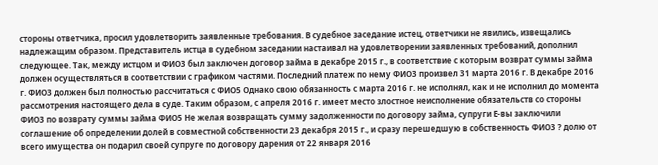стороны ответчика, просил удовлетворить заявленные требования. В судебное заседание истец, ответчики не явились, извещались надлежащим образом. Представитель истца в судебном заседании настаивал на удовлетворении заявленных требований, дополнил следующее. Так, между истцом и ФИО3 был заключен договор займа в декабре 2015 г., в соответствие с которым возврат суммы займа должен осуществляться в соответствии с графиком частями. Последний платеж по нему ФИО3 произвел 31 марта 2016 г. В декабре 2016 г. ФИО3 должен был полностью рассчитаться с ФИО5 Однако свою обязанность с марта 2016 г. не исполнял, как и не исполнил до момента рассмотрения настоящего дела в суде. Таким образом, с апреля 2016 г. имеет место злостное неисполнение обязательств со стороны ФИО3 по возврату суммы займа ФИО5 Не желая возвращать сумму задолженности по договору займа, супруги Е-вы заключили соглашение об определении долей в совместной собственности 23 декабря 2015 г., и сразу перешедшую в собственность ФИО3 ? долю от всего имущества он подарил своей супруге по договору дарения от 22 января 2016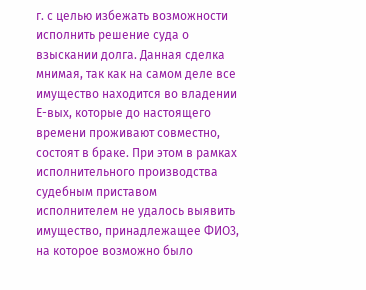г. с целью избежать возможности исполнить решение суда о взыскании долга. Данная сделка мнимая, так как на самом деле все имущество находится во владении Е-вых, которые до настоящего времени проживают совместно, состоят в браке. При этом в рамках исполнительного производства судебным приставом исполнителем не удалось выявить имущество, принадлежащее ФИО3, на которое возможно было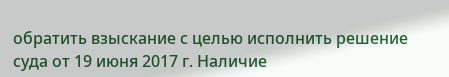обратить взыскание с целью исполнить решение суда от 19 июня 2017 г. Наличие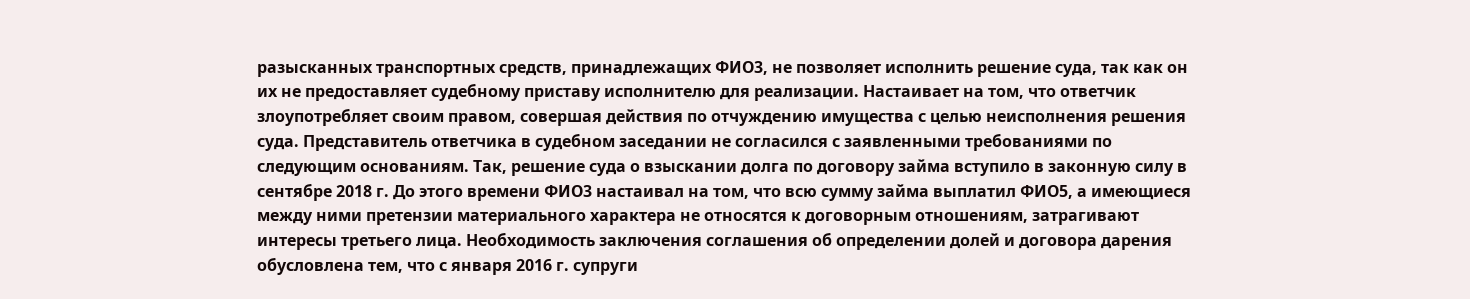разысканных транспортных средств, принадлежащих ФИО3, не позволяет исполнить решение суда, так как он их не предоставляет судебному приставу исполнителю для реализации. Настаивает на том, что ответчик злоупотребляет своим правом, совершая действия по отчуждению имущества с целью неисполнения решения суда. Представитель ответчика в судебном заседании не согласился с заявленными требованиями по следующим основаниям. Так, решение суда о взыскании долга по договору займа вступило в законную силу в сентябре 2018 г. До этого времени ФИО3 настаивал на том, что всю сумму займа выплатил ФИО5, а имеющиеся между ними претензии материального характера не относятся к договорным отношениям, затрагивают интересы третьего лица. Необходимость заключения соглашения об определении долей и договора дарения обусловлена тем, что с января 2016 г. супруги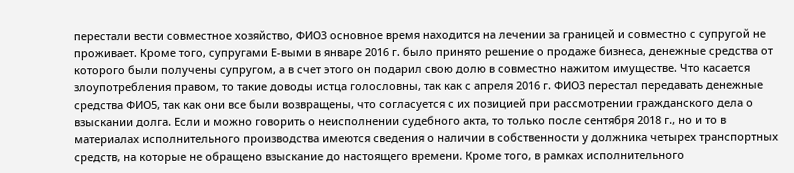перестали вести совместное хозяйство, ФИО3 основное время находится на лечении за границей и совместно с супругой не проживает. Кроме того, супругами Е-выми в январе 2016 г. было принято решение о продаже бизнеса, денежные средства от которого были получены супругом, а в счет этого он подарил свою долю в совместно нажитом имуществе. Что касается злоупотребления правом, то такие доводы истца голословны, так как с апреля 2016 г. ФИО3 перестал передавать денежные средства ФИО5, так как они все были возвращены, что согласуется с их позицией при рассмотрении гражданского дела о взыскании долга. Если и можно говорить о неисполнении судебного акта, то только после сентября 2018 г., но и то в материалах исполнительного производства имеются сведения о наличии в собственности у должника четырех транспортных средств, на которые не обращено взыскание до настоящего времени. Кроме того, в рамках исполнительного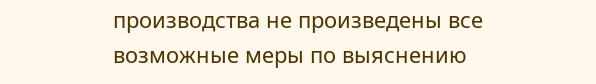производства не произведены все возможные меры по выяснению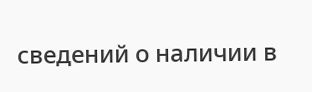сведений о наличии в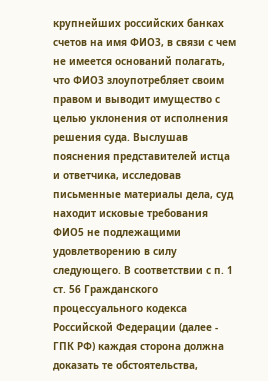крупнейших российских банках счетов на имя ФИО3, в связи с чем не имеется оснований полагать, что ФИО3 злоупотребляет своим правом и выводит имущество с целью уклонения от исполнения решения суда. Выслушав пояснения представителей истца и ответчика, исследовав письменные материалы дела, суд находит исковые требования ФИО5 не подлежащими удовлетворению в силу следующего. В соответствии с п. 1 ст. 56 Гражданского процессуального кодекса Российской Федерации (далее - ГПК РФ) каждая сторона должна доказать те обстоятельства,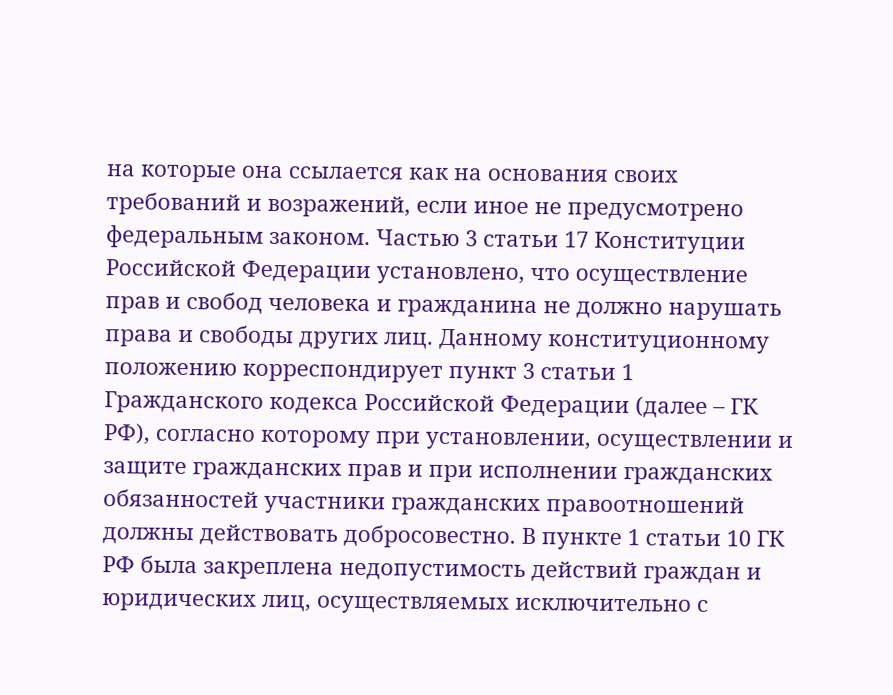на которые она ссылается как на основания своих требований и возражений, если иное не предусмотрено федеральным законом. Частью 3 статьи 17 Конституции Российской Федерации установлено, что осуществление прав и свобод человека и гражданина не должно нарушать права и свободы других лиц. Данному конституционному положению корреспондирует пункт 3 статьи 1 Гражданского кодекса Российской Федерации (далее – ГК РФ), согласно которому при установлении, осуществлении и защите гражданских прав и при исполнении гражданских обязанностей участники гражданских правоотношений должны действовать добросовестно. В пункте 1 статьи 10 ГК РФ была закреплена недопустимость действий граждан и юридических лиц, осуществляемых исключительно с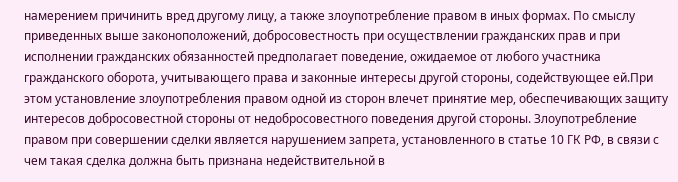намерением причинить вред другому лицу, а также злоупотребление правом в иных формах. По смыслу приведенных выше законоположений, добросовестность при осуществлении гражданских прав и при исполнении гражданских обязанностей предполагает поведение, ожидаемое от любого участника гражданского оборота, учитывающего права и законные интересы другой стороны, содействующее ей.При этом установление злоупотребления правом одной из сторон влечет принятие мер, обеспечивающих защиту интересов добросовестной стороны от недобросовестного поведения другой стороны. Злоупотребление правом при совершении сделки является нарушением запрета, установленного в статье 10 ГК РФ, в связи с чем такая сделка должна быть признана недействительной в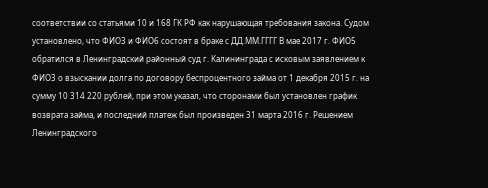соответствии со статьями 10 и 168 ГК РФ как нарушающая требования закона. Судом установлено, что ФИО3 и ФИО6 состоят в браке с ДД.ММ.ГГГГ В мае 2017 г. ФИО5 обратился в Ленинградский районный суд г. Калининграда с исковым заявлением к ФИО3 о взыскании долга по договору беспроцентного займа от 1 декабря 2015 г. на сумму 10 314 220 рублей, при этом указал, что сторонами был установлен график возврата займа, и последний платеж был произведен 31 марта 2016 г. Решением Ленинградского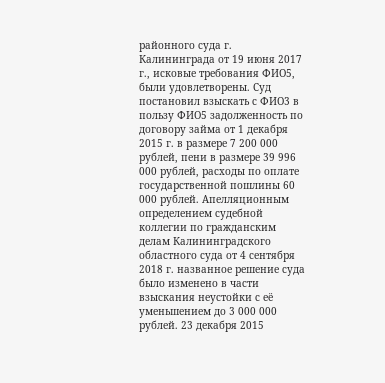районного суда г. Калининграда от 19 июня 2017 г., исковые требования ФИО5, были удовлетворены. Суд постановил взыскать с ФИО3 в пользу ФИО5 задолженность по договору займа от 1 декабря 2015 г. в размере 7 200 000 рублей, пени в размере 39 996 000 рублей, расходы по оплате государственной пошлины 60 000 рублей. Апелляционным определением судебной коллегии по гражданским делам Калининградского областного суда от 4 сентября 2018 г. названное решение суда было изменено в части взыскания неустойки с её уменьшением до 3 000 000 рублей. 23 декабря 2015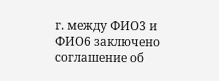г. между ФИО3 и ФИО6 заключено соглашение об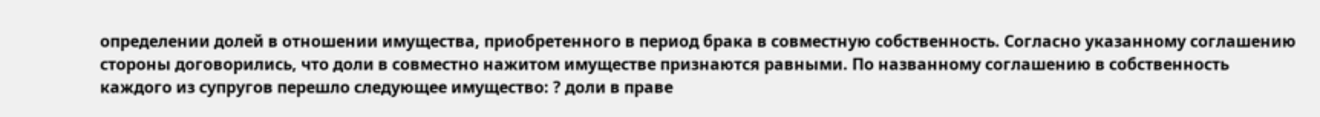определении долей в отношении имущества, приобретенного в период брака в совместную собственность. Согласно указанному соглашению стороны договорились, что доли в совместно нажитом имуществе признаются равными. По названному соглашению в собственность каждого из супругов перешло следующее имущество: ? доли в праве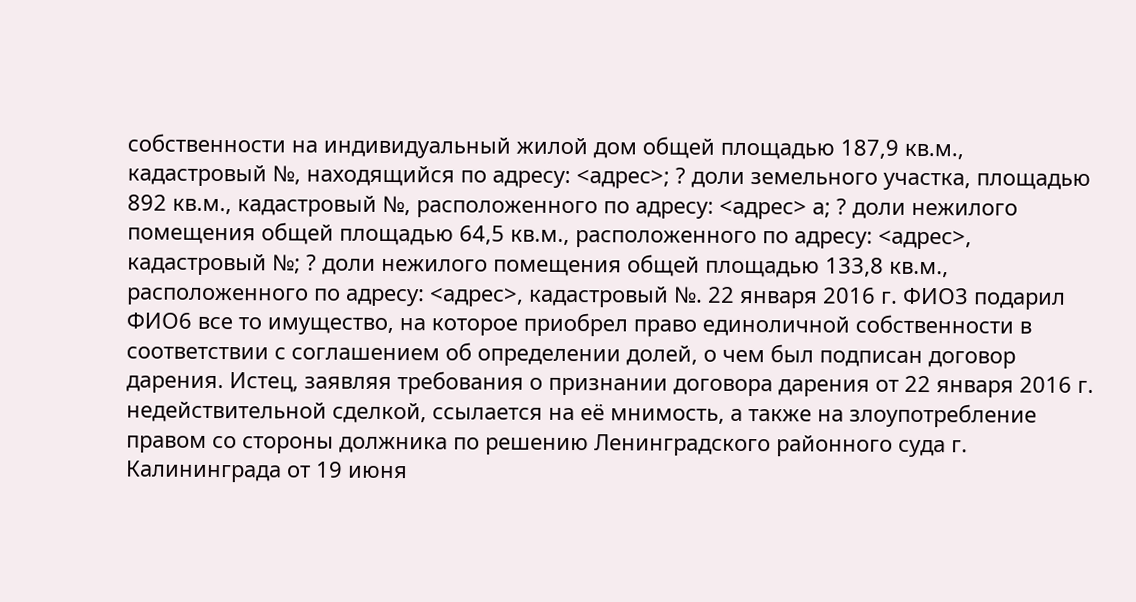собственности на индивидуальный жилой дом общей площадью 187,9 кв.м., кадастровый №, находящийся по адресу: <адрес>; ? доли земельного участка, площадью 892 кв.м., кадастровый №, расположенного по адресу: <адрес> а; ? доли нежилого помещения общей площадью 64,5 кв.м., расположенного по адресу: <адрес>, кадастровый №; ? доли нежилого помещения общей площадью 133,8 кв.м., расположенного по адресу: <адрес>, кадастровый №. 22 января 2016 г. ФИО3 подарил ФИО6 все то имущество, на которое приобрел право единоличной собственности в соответствии с соглашением об определении долей, о чем был подписан договор дарения. Истец, заявляя требования о признании договора дарения от 22 января 2016 г. недействительной сделкой, ссылается на её мнимость, а также на злоупотребление правом со стороны должника по решению Ленинградского районного суда г. Калининграда от 19 июня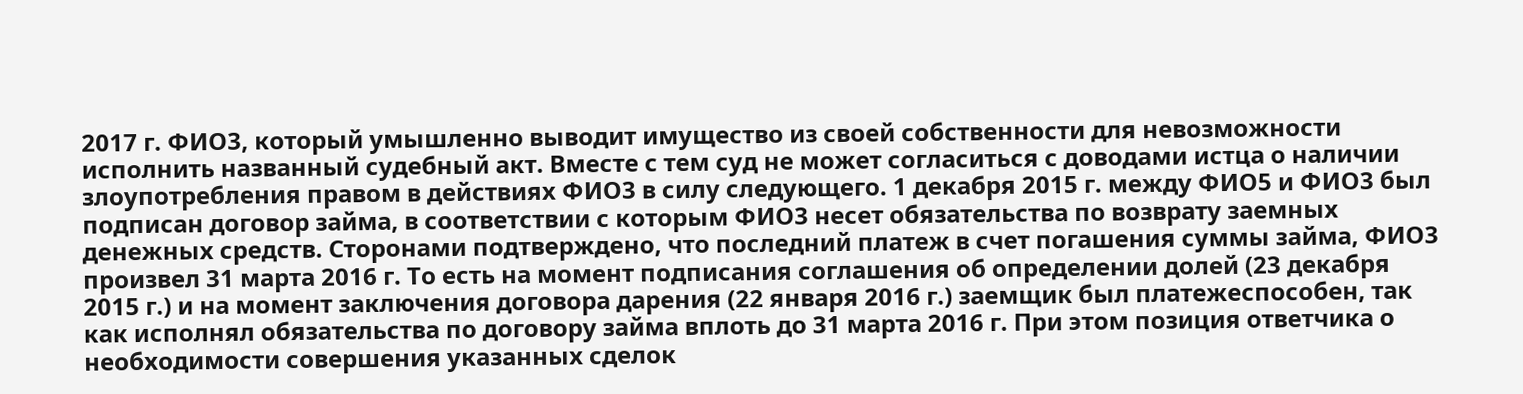2017 г. ФИО3, который умышленно выводит имущество из своей собственности для невозможности исполнить названный судебный акт. Вместе с тем суд не может согласиться с доводами истца о наличии злоупотребления правом в действиях ФИО3 в силу следующего. 1 декабря 2015 г. между ФИО5 и ФИО3 был подписан договор займа, в соответствии с которым ФИО3 несет обязательства по возврату заемных денежных средств. Сторонами подтверждено, что последний платеж в счет погашения суммы займа, ФИО3 произвел 31 марта 2016 г. То есть на момент подписания соглашения об определении долей (23 декабря 2015 г.) и на момент заключения договора дарения (22 января 2016 г.) заемщик был платежеспособен, так как исполнял обязательства по договору займа вплоть до 31 марта 2016 г. При этом позиция ответчика о необходимости совершения указанных сделок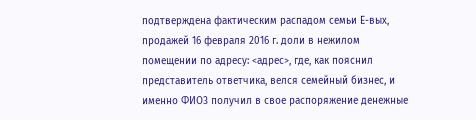подтверждена фактическим распадом семьи Е-вых, продажей 16 февраля 2016 г. доли в нежилом помещении по адресу: <адрес>, где, как пояснил представитель ответчика, велся семейный бизнес, и именно ФИО3 получил в свое распоряжение денежные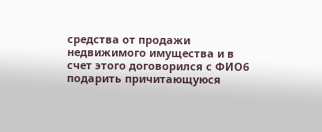средства от продажи недвижимого имущества и в счет этого договорился с ФИО6 подарить причитающуюся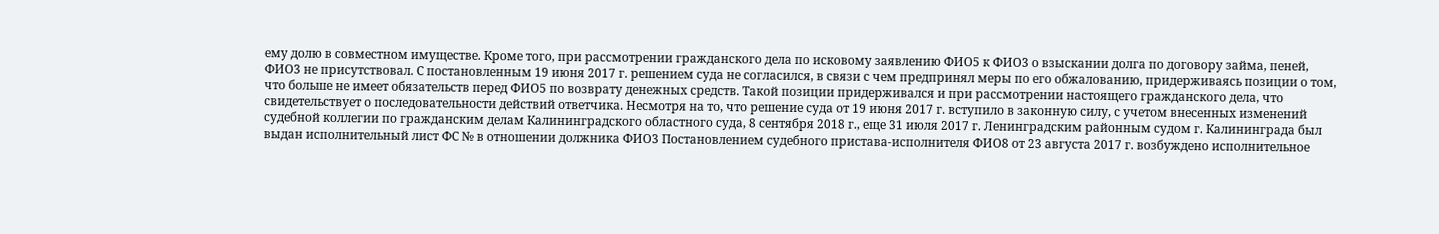ему долю в совместном имуществе. Кроме того, при рассмотрении гражданского дела по исковому заявлению ФИО5 к ФИО3 о взыскании долга по договору займа, пеней, ФИО3 не присутствовал. С постановленным 19 июня 2017 г. решением суда не согласился, в связи с чем предпринял меры по его обжалованию, придерживаясь позиции о том, что больше не имеет обязательств перед ФИО5 по возврату денежных средств. Такой позиции придерживался и при рассмотрении настоящего гражданского дела, что свидетельствует о последовательности действий ответчика. Несмотря на то, что решение суда от 19 июня 2017 г. вступило в законную силу, с учетом внесенных изменений судебной коллегии по гражданским делам Калининградского областного суда, 8 сентября 2018 г., еще 31 июля 2017 г. Ленинградским районным судом г. Калининграда был выдан исполнительный лист ФС № в отношении должника ФИО3 Постановлением судебного пристава-исполнителя ФИО8 от 23 августа 2017 г. возбуждено исполнительное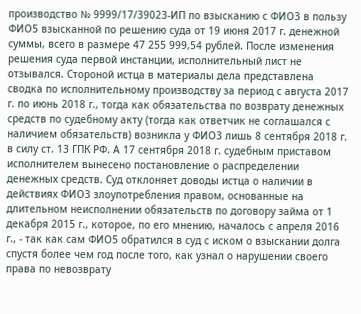производство № 9999/17/39023-ИП по взысканию с ФИО3 в пользу ФИО5 взысканной по решению суда от 19 июня 2017 г. денежной суммы, всего в размере 47 255 999,54 рублей. После изменения решения суда первой инстанции, исполнительный лист не отзывался. Стороной истца в материалы дела представлена сводка по исполнительному производству за период с августа 2017 г. по июнь 2018 г., тогда как обязательства по возврату денежных средств по судебному акту (тогда как ответчик не соглашался с наличием обязательств) возникла у ФИО3 лишь 8 сентября 2018 г. в силу ст. 13 ГПК РФ. А 17 сентября 2018 г. судебным приставом исполнителем вынесено постановление о распределении денежных средств. Суд отклоняет доводы истца о наличии в действиях ФИО3 злоупотребления правом, основанные на длительном неисполнении обязательств по договору займа от 1 декабря 2015 г., которое, по его мнению, началось с апреля 2016 г., - так как сам ФИО5 обратился в суд с иском о взыскании долга спустя более чем год после того, как узнал о нарушении своего права по невозврату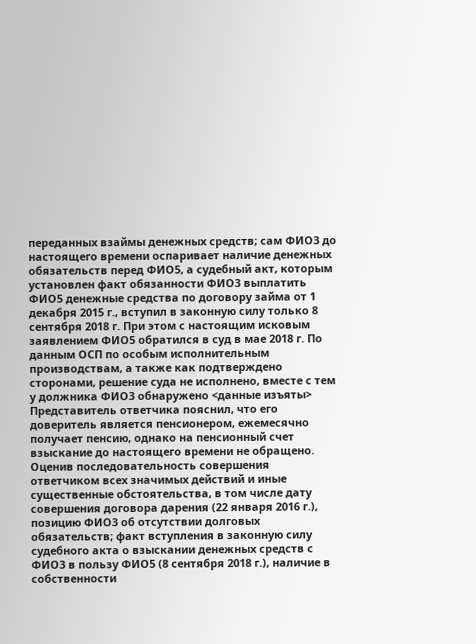переданных взаймы денежных средств; сам ФИО3 до настоящего времени оспаривает наличие денежных обязательств перед ФИО5, а судебный акт, которым установлен факт обязанности ФИО3 выплатить ФИО5 денежные средства по договору займа от 1 декабря 2015 г., вступил в законную силу только 8 сентября 2018 г. При этом с настоящим исковым заявлением ФИО5 обратился в суд в мае 2018 г. По данным ОСП по особым исполнительным производствам, а также как подтверждено сторонами, решение суда не исполнено, вместе с тем у должника ФИО3 обнаружено <данные изъяты> Представитель ответчика пояснил, что его доверитель является пенсионером, ежемесячно получает пенсию, однако на пенсионный счет взыскание до настоящего времени не обращено. Оценив последовательность совершения ответчиком всех значимых действий и иные существенные обстоятельства, в том числе дату совершения договора дарения (22 января 2016 г.), позицию ФИО3 об отсутствии долговых обязательств; факт вступления в законную силу судебного акта о взыскании денежных средств с ФИО3 в пользу ФИО5 (8 сентября 2018 г.), наличие в собственности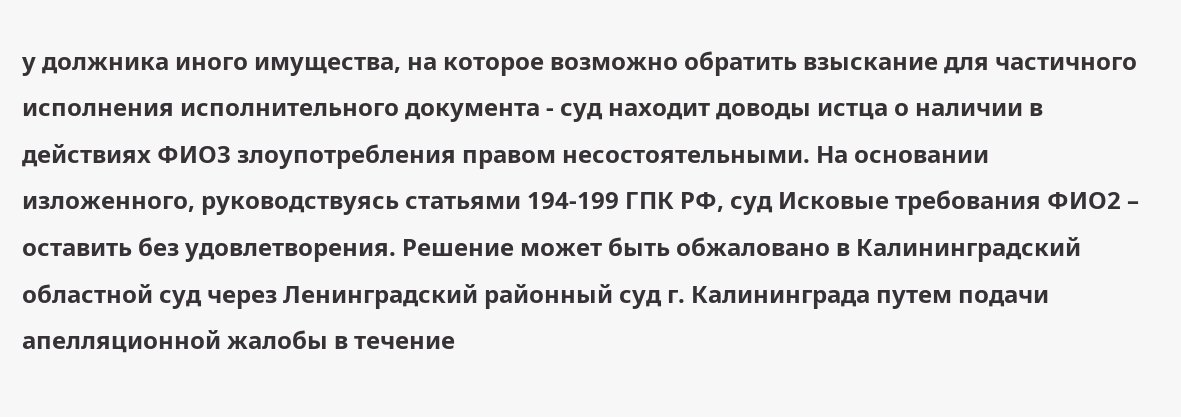у должника иного имущества, на которое возможно обратить взыскание для частичного исполнения исполнительного документа - суд находит доводы истца о наличии в действиях ФИО3 злоупотребления правом несостоятельными. На основании изложенного, руководствуясь статьями 194-199 ГПК РФ, суд Исковые требования ФИО2 – оставить без удовлетворения. Решение может быть обжаловано в Калининградский областной суд через Ленинградский районный суд г. Калининграда путем подачи апелляционной жалобы в течение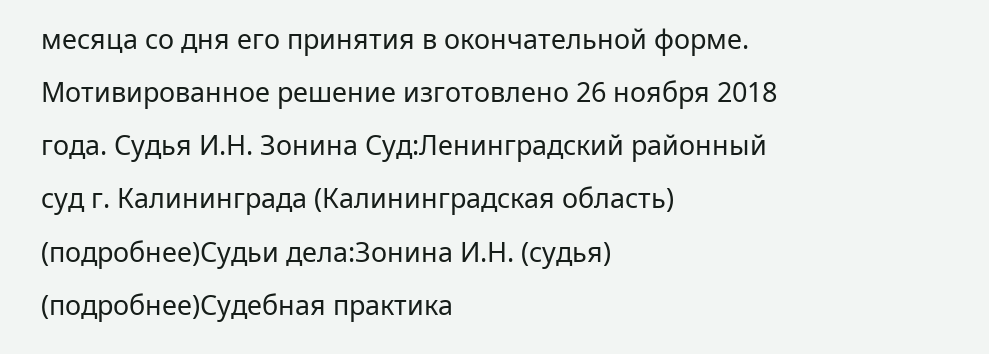месяца со дня его принятия в окончательной форме. Мотивированное решение изготовлено 26 ноября 2018 года. Судья И.Н. Зонина Суд:Ленинградский районный суд г. Калининграда (Калининградская область) (подробнее)Судьи дела:Зонина И.Н. (судья) (подробнее)Судебная практика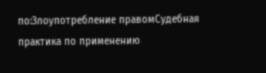по:Злоупотребление правомСудебная практика по применению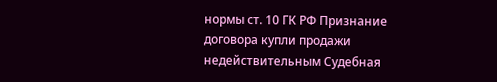нормы ст. 10 ГК РФ Признание договора купли продажи недействительным Судебная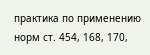практика по применению норм ст. 454, 168, 170,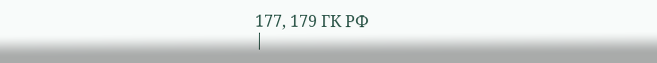177, 179 ГК РФ
|